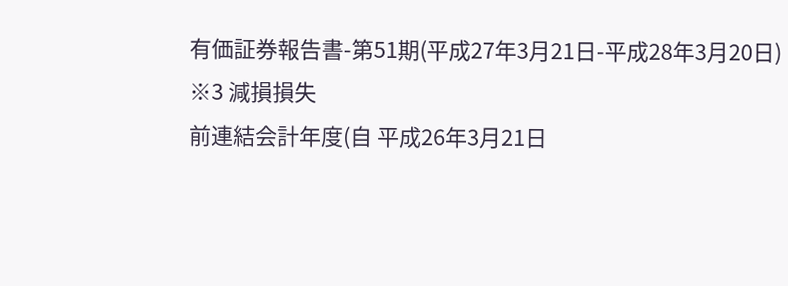有価証券報告書-第51期(平成27年3月21日-平成28年3月20日)
※3 減損損失
前連結会計年度(自 平成26年3月21日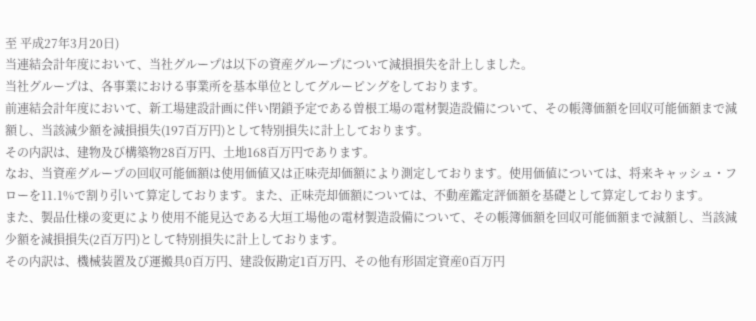至 平成27年3月20日)
当連結会計年度において、当社グループは以下の資産グループについて減損損失を計上しました。
当社グループは、各事業における事業所を基本単位としてグルーピングをしております。
前連結会計年度において、新工場建設計画に伴い閉鎖予定である曽根工場の電材製造設備について、その帳簿価額を回収可能価額まで減額し、当該減少額を減損損失(197百万円)として特別損失に計上しております。
その内訳は、建物及び構築物28百万円、土地168百万円であります。
なお、当資産グループの回収可能価額は使用価値又は正味売却価額により測定しております。使用価値については、将来キャッシュ・フローを11.1%で割り引いて算定しております。また、正味売却価額については、不動産鑑定評価額を基礎として算定しております。
また、製品仕様の変更により使用不能見込である大垣工場他の電材製造設備について、その帳簿価額を回収可能価額まで減額し、当該減少額を減損損失(2百万円)として特別損失に計上しております。
その内訳は、機械装置及び運搬具0百万円、建設仮勘定1百万円、その他有形固定資産0百万円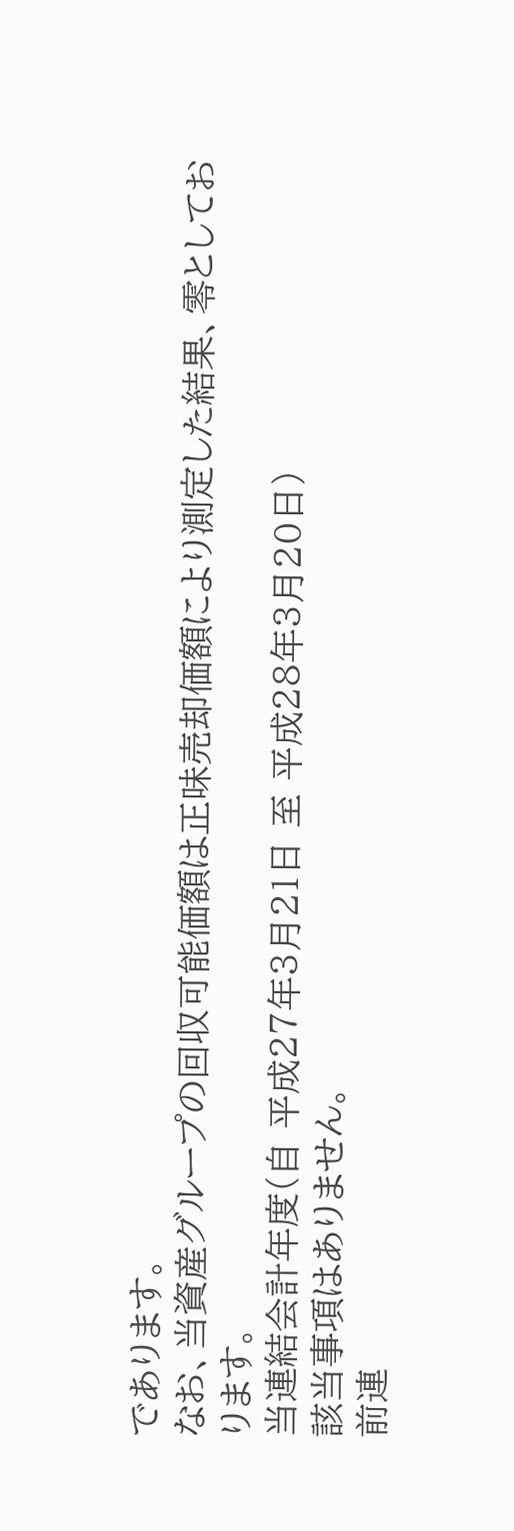であります。
なお、当資産グループの回収可能価額は正味売却価額により測定した結果、零としております。
当連結会計年度(自 平成27年3月21日 至 平成28年3月20日)
該当事項はありません。
前連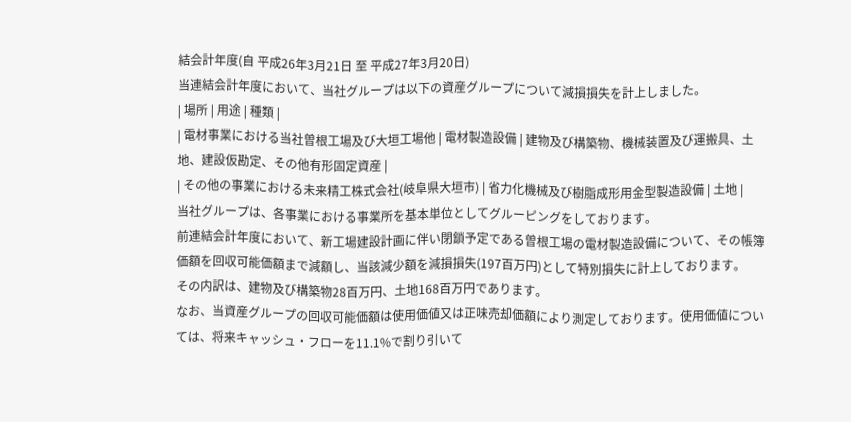結会計年度(自 平成26年3月21日 至 平成27年3月20日)
当連結会計年度において、当社グループは以下の資産グループについて減損損失を計上しました。
| 場所 | 用途 | 種類 |
| 電材事業における当社曽根工場及び大垣工場他 | 電材製造設備 | 建物及び構築物、機械装置及び運搬具、土地、建設仮勘定、その他有形固定資産 |
| その他の事業における未来精工株式会社(岐阜県大垣市) | 省力化機械及び樹脂成形用金型製造設備 | 土地 |
当社グループは、各事業における事業所を基本単位としてグルーピングをしております。
前連結会計年度において、新工場建設計画に伴い閉鎖予定である曽根工場の電材製造設備について、その帳簿価額を回収可能価額まで減額し、当該減少額を減損損失(197百万円)として特別損失に計上しております。
その内訳は、建物及び構築物28百万円、土地168百万円であります。
なお、当資産グループの回収可能価額は使用価値又は正味売却価額により測定しております。使用価値については、将来キャッシュ・フローを11.1%で割り引いて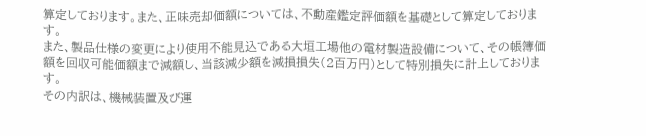算定しております。また、正味売却価額については、不動産鑑定評価額を基礎として算定しております。
また、製品仕様の変更により使用不能見込である大垣工場他の電材製造設備について、その帳簿価額を回収可能価額まで減額し、当該減少額を減損損失(2百万円)として特別損失に計上しております。
その内訳は、機械装置及び運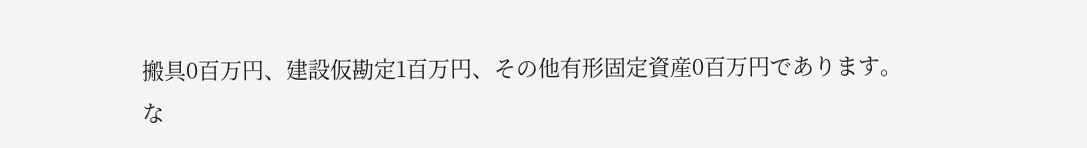搬具0百万円、建設仮勘定1百万円、その他有形固定資産0百万円であります。
な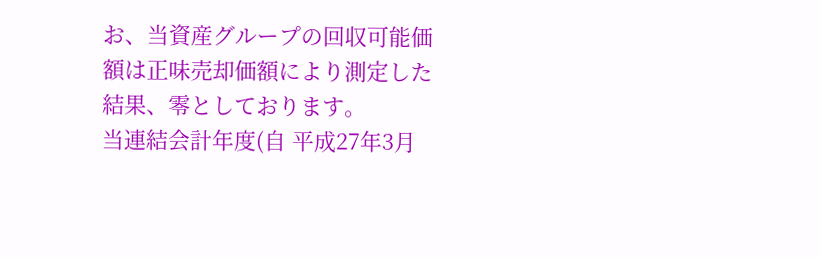お、当資産グループの回収可能価額は正味売却価額により測定した結果、零としております。
当連結会計年度(自 平成27年3月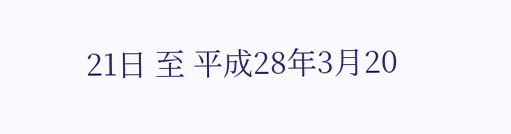21日 至 平成28年3月20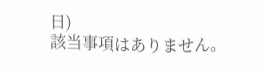日)
該当事項はありません。